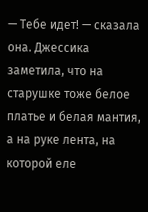— Тебе идет! — сказала она. Джессика заметила, что на старушке тоже белое платье и белая мантия, а на руке лента, на которой еле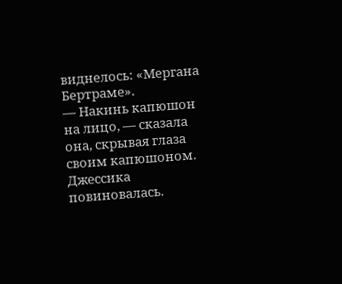виднелось: «Мергана Бертраме».
— Накинь капюшон на лицо, — сказала она, скрывая глаза своим капюшоном.
Джессика повиновалась.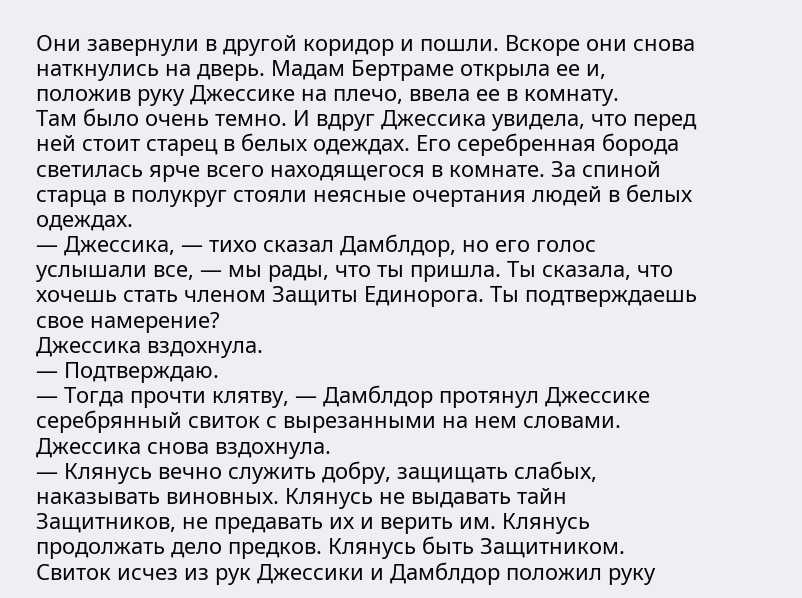Они завернули в другой коридор и пошли. Вскоре они снова наткнулись на дверь. Мадам Бертраме открыла ее и, положив руку Джессике на плечо, ввела ее в комнату.
Там было очень темно. И вдруг Джессика увидела, что перед ней стоит старец в белых одеждах. Его серебренная борода светилась ярче всего находящегося в комнате. За спиной старца в полукруг стояли неясные очертания людей в белых одеждах.
— Джессика, — тихо сказал Дамблдор, но его голос услышали все, — мы рады, что ты пришла. Ты сказала, что хочешь стать членом Защиты Единорога. Ты подтверждаешь свое намерение?
Джессика вздохнула.
— Подтверждаю.
— Тогда прочти клятву, — Дамблдор протянул Джессике серебрянный свиток с вырезанными на нем словами. Джессика снова вздохнула.
— Клянусь вечно служить добру, защищать слабых, наказывать виновных. Клянусь не выдавать тайн Защитников, не предавать их и верить им. Клянусь продолжать дело предков. Клянусь быть Защитником.
Свиток исчез из рук Джессики и Дамблдор положил руку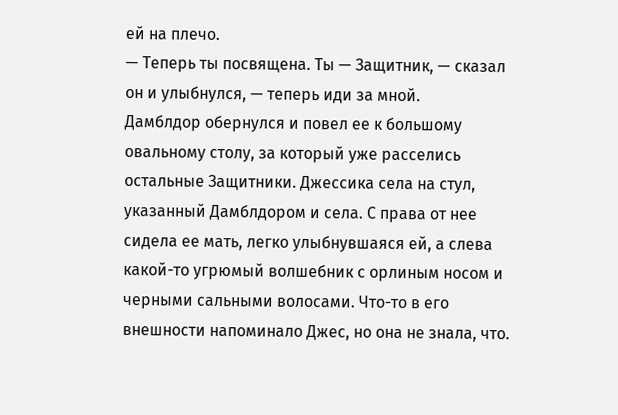ей на плечо.
— Теперь ты посвящена. Ты — Защитник, — сказал он и улыбнулся, — теперь иди за мной.
Дамблдор обернулся и повел ее к большому овальному столу, за который уже расселись остальные Защитники. Джессика села на стул, указанный Дамблдором и села. С права от нее сидела ее мать, легко улыбнувшаяся ей, а слева какой-то угрюмый волшебник с орлиным носом и черными сальными волосами. Что-то в его внешности напоминало Джес, но она не знала, что.